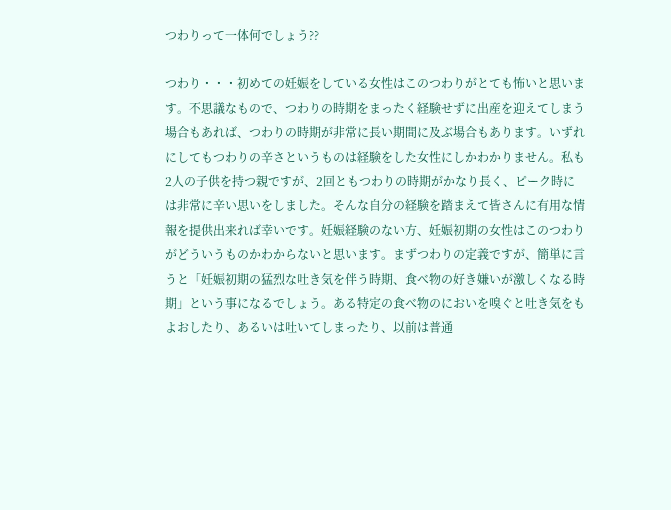つわりって一体何でしょう??

つわり・・・初めての妊娠をしている女性はこのつわりがとても怖いと思います。不思議なもので、つわりの時期をまったく経験せずに出産を迎えてしまう場合もあれば、つわりの時期が非常に長い期間に及ぶ場合もあります。いずれにしてもつわりの辛さというものは経験をした女性にしかわかりません。私も2人の子供を持つ親ですが、2回ともつわりの時期がかなり長く、ピーク時には非常に辛い思いをしました。そんな自分の経験を踏まえて皆さんに有用な情報を提供出来れば幸いです。妊娠経験のない方、妊娠初期の女性はこのつわりがどういうものかわからないと思います。まずつわりの定義ですが、簡単に言うと「妊娠初期の猛烈な吐き気を伴う時期、食べ物の好き嫌いが激しくなる時期」という事になるでしょう。ある特定の食べ物のにおいを嗅ぐと吐き気をもよおしたり、あるいは吐いてしまったり、以前は普通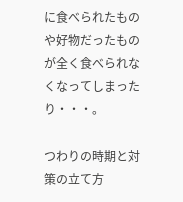に食べられたものや好物だったものが全く食べられなくなってしまったり・・・。

つわりの時期と対策の立て方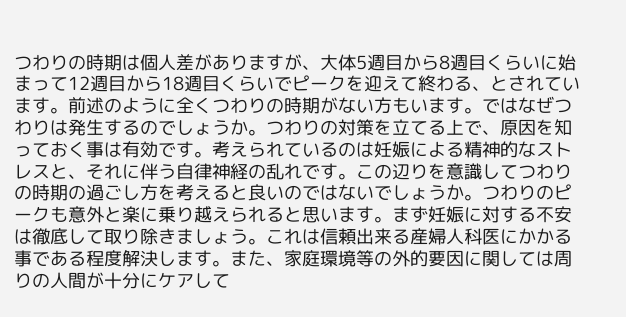つわりの時期は個人差がありますが、大体5週目から8週目くらいに始まって12週目から18週目くらいでピークを迎えて終わる、とされています。前述のように全くつわりの時期がない方もいます。ではなぜつわりは発生するのでしょうか。つわりの対策を立てる上で、原因を知っておく事は有効です。考えられているのは妊娠による精神的なストレスと、それに伴う自律神経の乱れです。この辺りを意識してつわりの時期の過ごし方を考えると良いのではないでしょうか。つわりのピークも意外と楽に乗り越えられると思います。まず妊娠に対する不安は徹底して取り除きましょう。これは信頼出来る産婦人科医にかかる事である程度解決します。また、家庭環境等の外的要因に関しては周りの人間が十分にケアして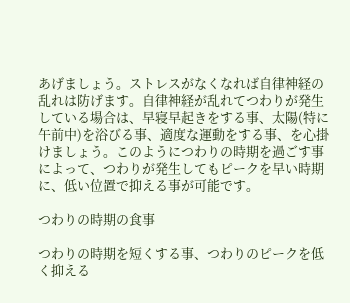あげましょう。ストレスがなくなれば自律神経の乱れは防げます。自律神経が乱れてつわりが発生している場合は、早寝早起きをする事、太陽(特に午前中)を浴びる事、適度な運動をする事、を心掛けましょう。このようにつわりの時期を過ごす事によって、つわりが発生してもピークを早い時期に、低い位置で抑える事が可能です。

つわりの時期の食事

つわりの時期を短くする事、つわりのピークを低く抑える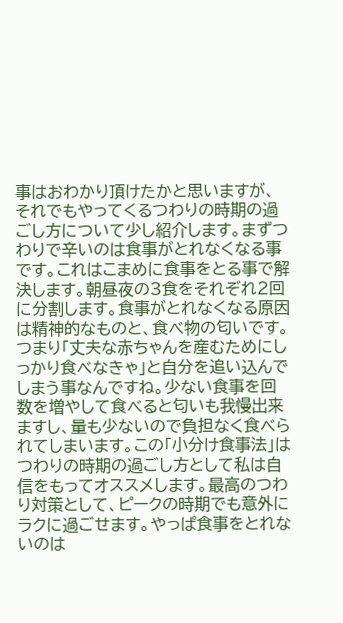事はおわかり頂けたかと思いますが、それでもやってくるつわりの時期の過ごし方について少し紹介します。まずつわりで辛いのは食事がとれなくなる事です。これはこまめに食事をとる事で解決します。朝昼夜の3食をそれぞれ2回に分割します。食事がとれなくなる原因は精神的なものと、食べ物の匂いです。つまり「丈夫な赤ちゃんを産むためにしっかり食べなきゃ」と自分を追い込んでしまう事なんですね。少ない食事を回数を増やして食べると匂いも我慢出来ますし、量も少ないので負担なく食べられてしまいます。この「小分け食事法」はつわりの時期の過ごし方として私は自信をもってオススメします。最高のつわり対策として、ピークの時期でも意外にラクに過ごせます。やっぱ食事をとれないのは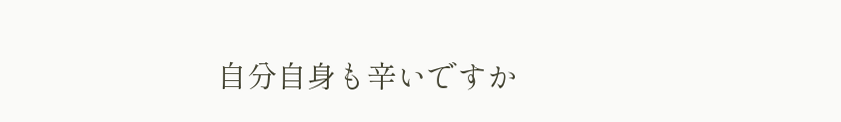自分自身も辛いですか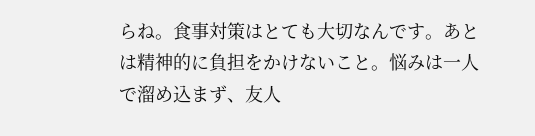らね。食事対策はとても大切なんです。あとは精神的に負担をかけないこと。悩みは一人で溜め込まず、友人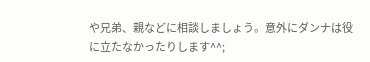や兄弟、親などに相談しましょう。意外にダンナは役に立たなかったりします^^;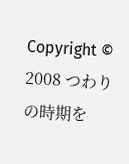Copyright © 2008 つわりの時期を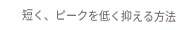短く、ピークを低く抑える方法